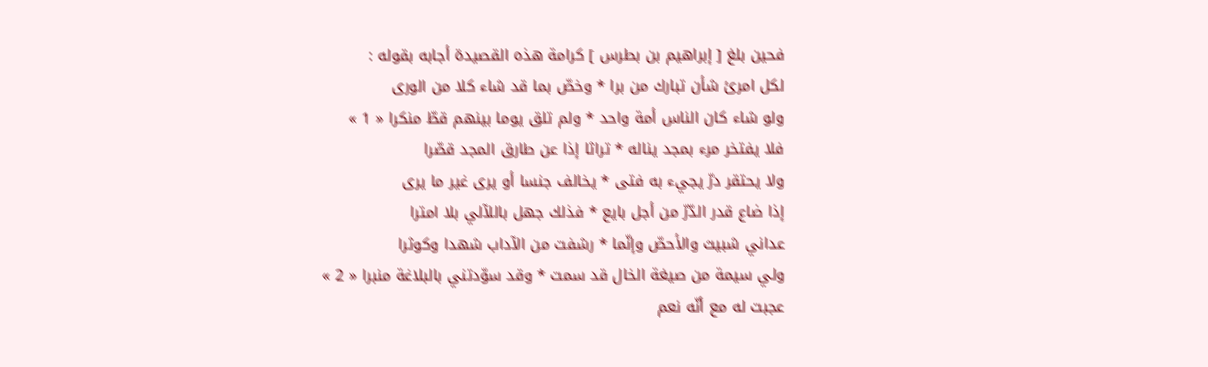فحين بلغ [ إبراهيم بن بطرس ] كرامة هذه القصيدة أجابه بقوله :
لكل امرئ شأن تبارك من برا * وخصّ بما قد شاء كلا من الورى
ولو شاء كان الناس أمة واحد * ولم تلق يوما بينهم قطّ منكرا « 1 »
فلا يفتخر مرء بمجد يناله * تراثا إذا عن طارق المجد قصّرا
ولا يحتقر درّ يجيء به فتى * يخالف جنسا أو يرى غير ما يرى
إذا ضاع قدر الدّرّ من أجل بايع * فذلك جهل باللآلي بلا امترا
عداني شبيث والأحصّ وإنّما * رشفت من الآداب شهدا وكوثرا
ولي سيمة من صيغة الخال قد سمت * وقد سوّدتني بالبلاغة منبرا « 2 »
عجبت له مع أنّه نعم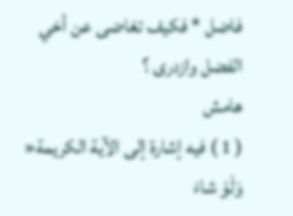فاضل * فكيف تغاضى عن أخي الفضل وازدرى ؟
هامش
( 1 ) فيه إشارة إلى الآية الكريمة« وَلَوْ شاءَ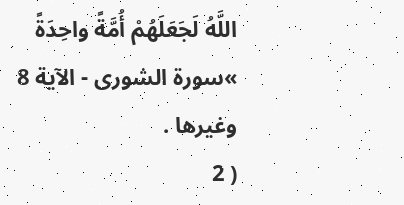اللَّهُ لَجَعَلَهُمْ أُمَّةً واحِدَةً »سورة الشورى - الآية 8 وغيرها .
( 2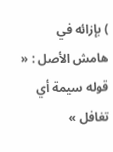) بإزائه في هامش الأصل : « قوله سيمة أي تغافل »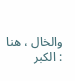والخال ، هنا : الكبر